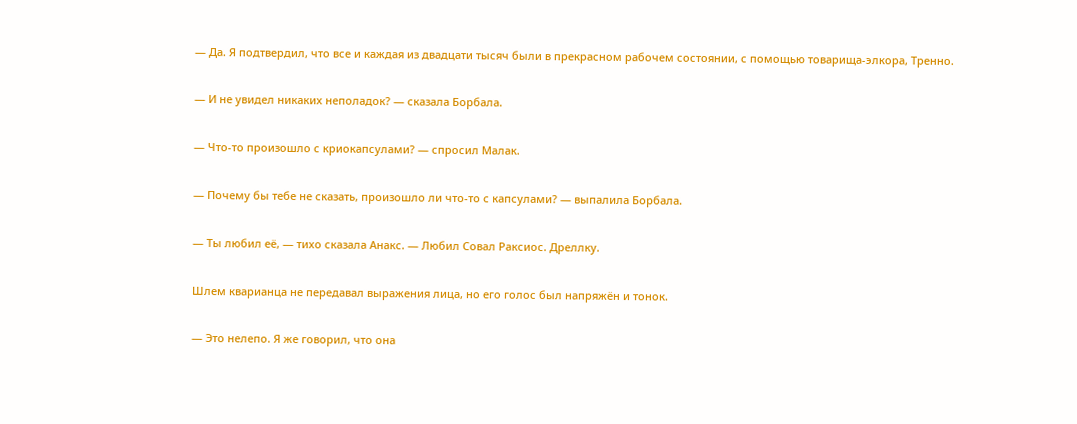— Да. Я подтвердил, что все и каждая из двадцати тысяч были в прекрасном рабочем состоянии, с помощью товарища-элкора, Тренно.

— И не увидел никаких неполадок? — сказала Борбала.

— Что-то произошло с криокапсулами? — спросил Малак.

— Почему бы тебе не сказать, произошло ли что-то с капсулами? — выпалила Борбала.

— Ты любил её, — тихо сказала Анакс. — Любил Совал Раксиос. Дреллку.

Шлем кварианца не передавал выражения лица, но его голос был напряжён и тонок.

— Это нелепо. Я же говорил, что она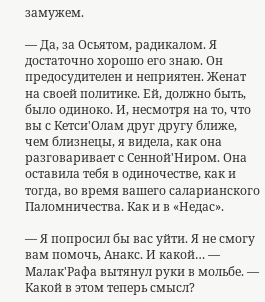замужем.

— Да, за Осьятом, радикалом. Я достаточно хорошо его знаю. Он предосудителен и неприятен. Женат на своей политике. Ей, должно быть, было одиноко. И, несмотря на то, что вы с Кетси'Олам друг другу ближе, чем близнецы, я видела, как она разговаривает с Сенной'Ниром. Она оставила тебя в одиночестве, как и тогда, во время вашего саларианского Паломничества. Как и в «Недас».

— Я попросил бы вас уйти. Я не смогу вам помочь, Анакс. И какой… — Малак'Рафа вытянул руки в мольбе. — Какой в этом теперь смысл?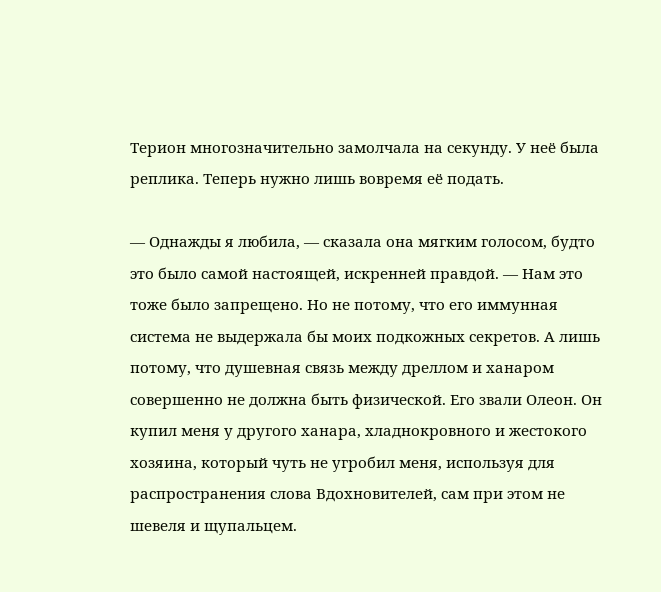Терион многозначительно замолчала на секунду. У неё была реплика. Теперь нужно лишь вовремя её подать.

— Однажды я любила, — сказала она мягким голосом, будто это было самой настоящей, искренней правдой. — Нам это тоже было запрещено. Но не потому, что его иммунная система не выдержала бы моих подкожных секретов. А лишь потому, что душевная связь между дреллом и ханаром совершенно не должна быть физической. Его звали Олеон. Он купил меня у другого ханара, хладнокровного и жестокого хозяина, который чуть не угробил меня, используя для распространения слова Вдохновителей, сам при этом не шевеля и щупальцем.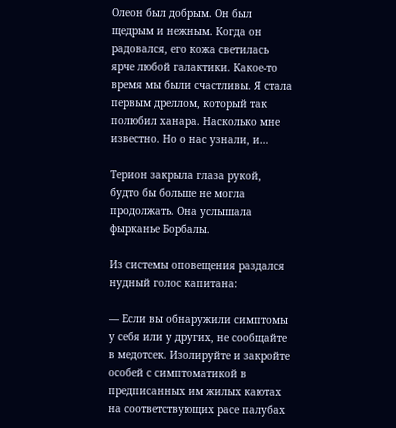Олеон был добрым. Он был щедрым и нежным. Когда он радовался, его кожа светилась ярче любой галактики. Какое-то время мы были счастливы. Я стала первым дреллом, который так полюбил ханара. Насколько мне известно. Но о нас узнали, и…

Терион закрыла глаза рукой, будто бы больше не могла продолжать. Она услышала фырканье Борбалы.

Из системы оповещения раздался нудный голос капитана:

— Если вы обнаружили симптомы у себя или у других, не сообщайте в медотсек. Изолируйте и закройте особей с симптоматикой в предписанных им жилых каютах на соответствующих расе палубах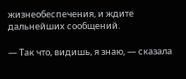жизнеобеспечения, и ждите дальнейших сообщений.

— Так что, видишь, я знаю, — сказала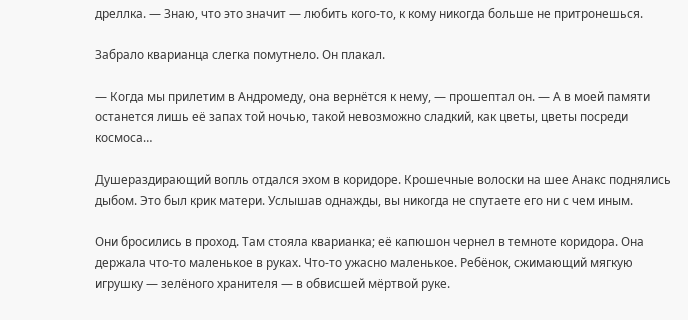дреллка. — Знаю, что это значит — любить кого-то, к кому никогда больше не притронешься.

Забрало кварианца слегка помутнело. Он плакал.

— Когда мы прилетим в Андромеду, она вернётся к нему, — прошептал он. — А в моей памяти останется лишь её запах той ночью, такой невозможно сладкий, как цветы, цветы посреди космоса…

Душераздирающий вопль отдался эхом в коридоре. Крошечные волоски на шее Анакс поднялись дыбом. Это был крик матери. Услышав однажды, вы никогда не спутаете его ни с чем иным.

Они бросились в проход. Там стояла кварианка; её капюшон чернел в темноте коридора. Она держала что-то маленькое в руках. Что-то ужасно маленькое. Ребёнок, сжимающий мягкую игрушку — зелёного хранителя — в обвисшей мёртвой руке.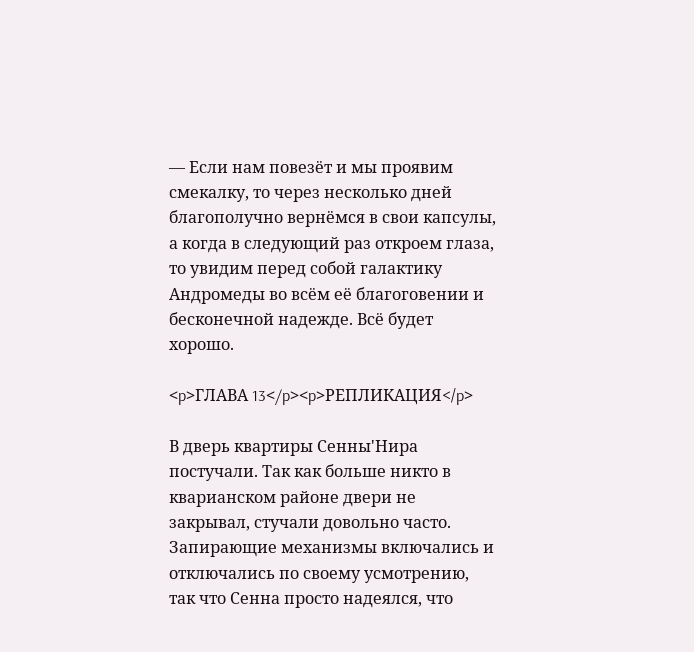— Если нам повезёт и мы проявим смекалку, то через несколько дней благополучно вернёмся в свои капсулы, а когда в следующий раз откроем глаза, то увидим перед собой галактику Андромеды во всём её благоговении и бесконечной надежде. Всё будет хорошо.

<p>ГЛАВА 13</p><p>РЕПЛИКАЦИЯ</p>

В дверь квартиры Сенны'Нира постучали. Так как больше никто в кварианском районе двери не закрывал, стучали довольно часто. Запирающие механизмы включались и отключались по своему усмотрению, так что Сенна просто надеялся, что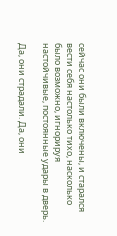сейчас они были включены, и старался вести себя настолько тихо, насколько было возможно, игнорируя настойчивые, постоянные удары в дверь.

Да, они страдали. Да, они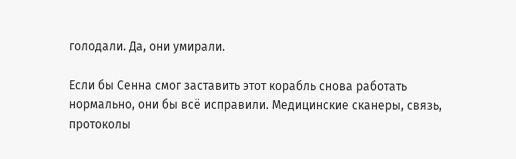голодали. Да, они умирали.

Если бы Сенна смог заставить этот корабль снова работать нормально, они бы всё исправили. Медицинские сканеры, связь, протоколы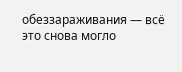обеззараживания — всё это снова могло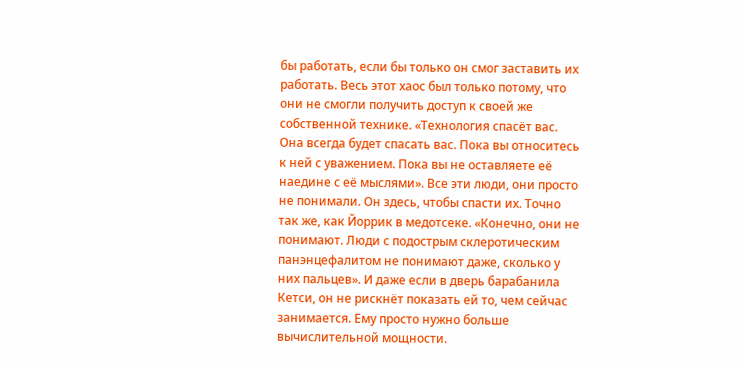бы работать, если бы только он смог заставить их работать. Весь этот хаос был только потому, что они не смогли получить доступ к своей же собственной технике. «Технология спасёт вас. Она всегда будет спасать вас. Пока вы относитесь к ней с уважением. Пока вы не оставляете её наедине с её мыслями». Все эти люди, они просто не понимали. Он здесь, чтобы спасти их. Точно так же, как Йоррик в медотсеке. «Конечно, они не понимают. Люди с подострым склеротическим панэнцефалитом не понимают даже, сколько у них пальцев». И даже если в дверь барабанила Кетси, он не рискнёт показать ей то, чем сейчас занимается. Ему просто нужно больше вычислительной мощности.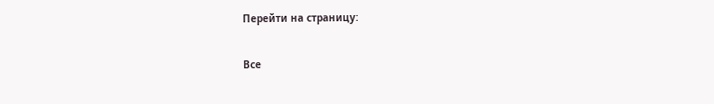Перейти на страницу:

Все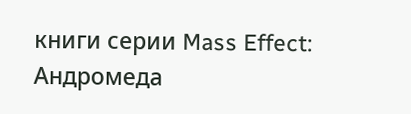книги серии Mass Effect: Андромеда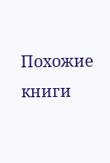Похожие книги